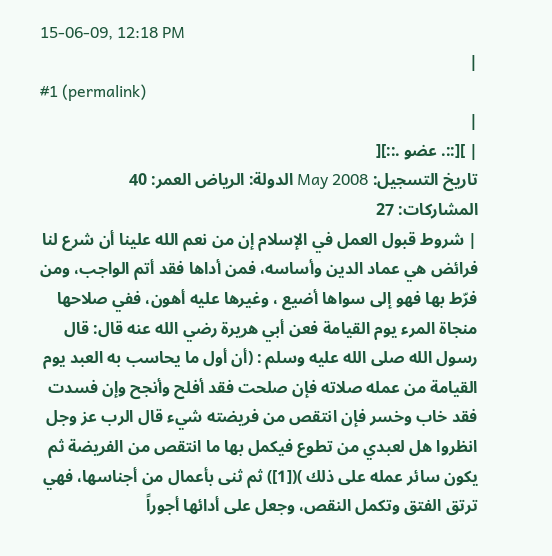15-06-09, 12:18 PM
|
#1 (permalink)
|
| ][::. عضو .::][
تاريخ التسجيل: May 2008 الدولة: الرياض العمر: 40
المشاركات: 27
| شروط قبول العمل في الإسلام إن من نعم الله علينا أن شرع لنا فرائض هي عماد الدين وأساسه، فمن أداها فقد أتم الواجب، ومن فرّط بها فهو إلى سواها أضيع ، وغيرها عليه أهون، ففي صلاحها منجاة المرء يوم القيامة فعن أبي هريرة رضي الله عنه قال: قال رسول الله صلى الله عليه وسلم : (أن أول ما يحاسب به العبد يوم القيامة من عمله صلاته فإن صلحت فقد أفلح وأنجح وإن فسدت فقد خاب وخسر فإن انتقص من فريضته شيء قال الرب عز وجل انظروا هل لعبدي من تطوع فيكمل بها ما انتقص من الفريضة ثم يكون سائر عمله على ذلك )([1]) ثم ثنى بأعمال من أجناسها، فهي ترتق الفتق وتكمل النقص، وجعل على أدائها أجوراً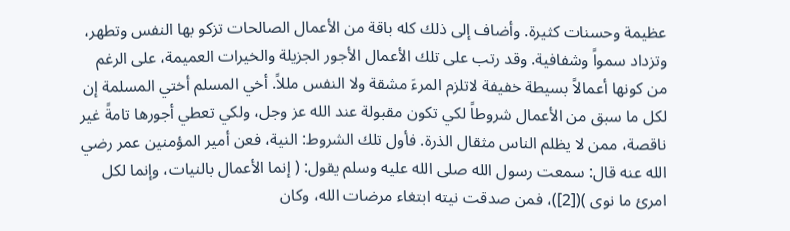عظيمة وحسنات كثيرة. وأضاف إلى ذلك كله باقة من الأعمال الصالحات تزكو بها النفس وتطهر، وتزداد سمواً وشفافية. وقد رتب على تلك الأعمال الأجور الجزيلة والخيرات العميمة، على الرغم من كونها أعمالاً بسيطة خفيفة لاتلزم المرءَ مشقة ولا النفس مللاً. أخي المسلم أختي المسلمة إن لكل ما سبق من الأعمال شروطاً لكي تكون مقبولة عند الله عز وجل، ولكي تعطي أجورها تامةً غير ناقصة، ممن لا يظلم الناس مثقال الذرة. فأول تلك الشروط: النية، فعن أمير المؤمنين عمر رضي الله عنه قال: سمعت رسول الله صلى الله عليه وسلم يقول: ( إنما الأعمال بالنيات، وإنما لكل امرئ ما نوى )([2])، فمن صدقت نيته ابتغاء مرضات الله، وكان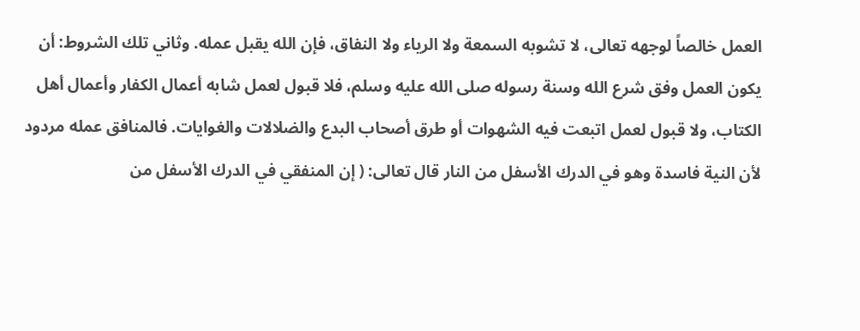العمل خالصاً لوجهه تعالى، لا تشوبه السمعة ولا الرياء ولا النفاق، فإن الله يقبل عمله. وثاني تلك الشروط: أن يكون العمل وفق شرع الله وسنة رسوله صلى الله عليه وسلم، فلا قبول لعمل شابه أعمال الكفار وأعمال أهل الكتاب، ولا قبول لعمل اتبعت فيه الشهوات أو طرق أصحاب البدع والضلالات والغوايات. فالمنافق عمله مردود لأن النية فاسدة وهو في الدرك الأسفل من النار قال تعالى: ( إن المنفقي في الدرك الأسفل من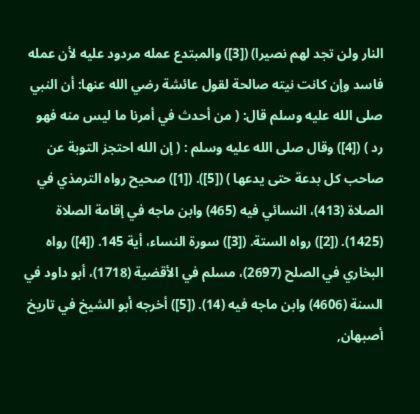النار ولن تجد لهم نصيرا) ([3]) والمبتدع عمله مردود عليه لأن عمله فاسد وإن كانت نيته صالحة لقول عائشة رضي الله عنها: أن النبي صلى الله عليه وسلم قال: ( من أحدث في أمرنا ما ليس منه فهو رد ) ([4]) وقال صلى الله عليه وسلم : ( إن الله احتجز التوبة عن صاحب كل بدعة حتى يدعها ) ([5]). ([1]) صحيح رواه الترمذي في الصلاة (413)، النسائي فيه (465) وابن ماجه في إقامة الصلاة (1425). ([2]) رواه الستة. ([3]) سورة النساء، أية 145. ([4]) رواه البخاري في الصلح (2697)، مسلم في الأقضية (1718)، أبو داود في السنة (4606) وابن ماجه فيه (14). ([5]) أخرجه أبو الشيخ في تاريخ أصبهان,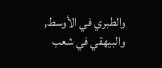والطبري في الأوسط, والبيهقي في شعب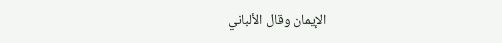الإيمان وقال الألباني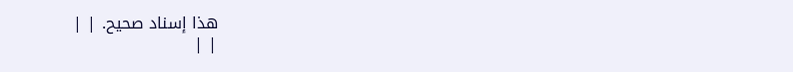هذا إسناد صحيح. | |
| |